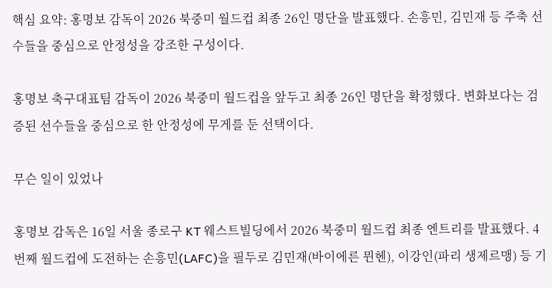핵심 요약: 홍명보 감독이 2026 북중미 월드컵 최종 26인 명단을 발표했다. 손흥민, 김민재 등 주축 선수들을 중심으로 안정성을 강조한 구성이다.

홍명보 축구대표팀 감독이 2026 북중미 월드컵을 앞두고 최종 26인 명단을 확정했다. 변화보다는 검증된 선수들을 중심으로 한 안정성에 무게를 둔 선택이다.

무슨 일이 있었나

홍명보 감독은 16일 서울 종로구 KT 웨스트빌딩에서 2026 북중미 월드컵 최종 엔트리를 발표했다. 4번째 월드컵에 도전하는 손흥민(LAFC)을 필두로 김민재(바이에른 뮌헨), 이강인(파리 생제르맹) 등 기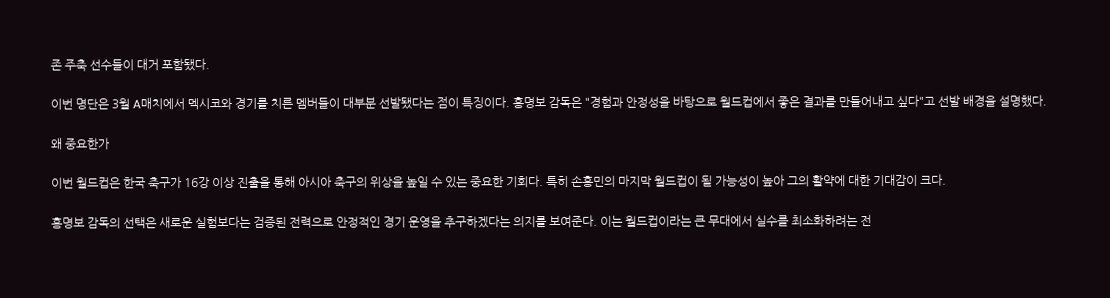존 주축 선수들이 대거 포함됐다.

이번 명단은 3월 A매치에서 멕시코와 경기를 치른 멤버들이 대부분 선발됐다는 점이 특징이다. 홍명보 감독은 "경험과 안정성을 바탕으로 월드컵에서 좋은 결과를 만들어내고 싶다"고 선발 배경을 설명했다.

왜 중요한가

이번 월드컵은 한국 축구가 16강 이상 진출을 통해 아시아 축구의 위상을 높일 수 있는 중요한 기회다. 특히 손흥민의 마지막 월드컵이 될 가능성이 높아 그의 활약에 대한 기대감이 크다.

홍명보 감독의 선택은 새로운 실험보다는 검증된 전력으로 안정적인 경기 운영을 추구하겠다는 의지를 보여준다. 이는 월드컵이라는 큰 무대에서 실수를 최소화하려는 전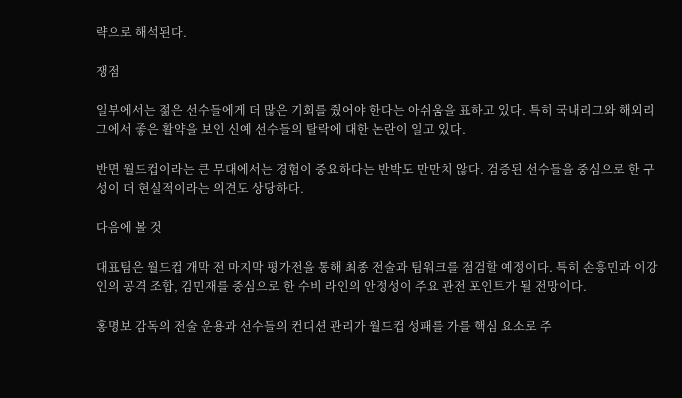략으로 해석된다.

쟁점

일부에서는 젊은 선수들에게 더 많은 기회를 줬어야 한다는 아쉬움을 표하고 있다. 특히 국내리그와 해외리그에서 좋은 활약을 보인 신예 선수들의 탈락에 대한 논란이 일고 있다.

반면 월드컵이라는 큰 무대에서는 경험이 중요하다는 반박도 만만치 않다. 검증된 선수들을 중심으로 한 구성이 더 현실적이라는 의견도 상당하다.

다음에 볼 것

대표팀은 월드컵 개막 전 마지막 평가전을 통해 최종 전술과 팀워크를 점검할 예정이다. 특히 손흥민과 이강인의 공격 조합, 김민재를 중심으로 한 수비 라인의 안정성이 주요 관전 포인트가 될 전망이다.

홍명보 감독의 전술 운용과 선수들의 컨디션 관리가 월드컵 성패를 가를 핵심 요소로 주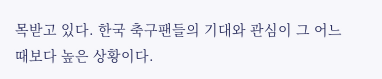목받고 있다. 한국 축구팬들의 기대와 관심이 그 어느 때보다 높은 상황이다.